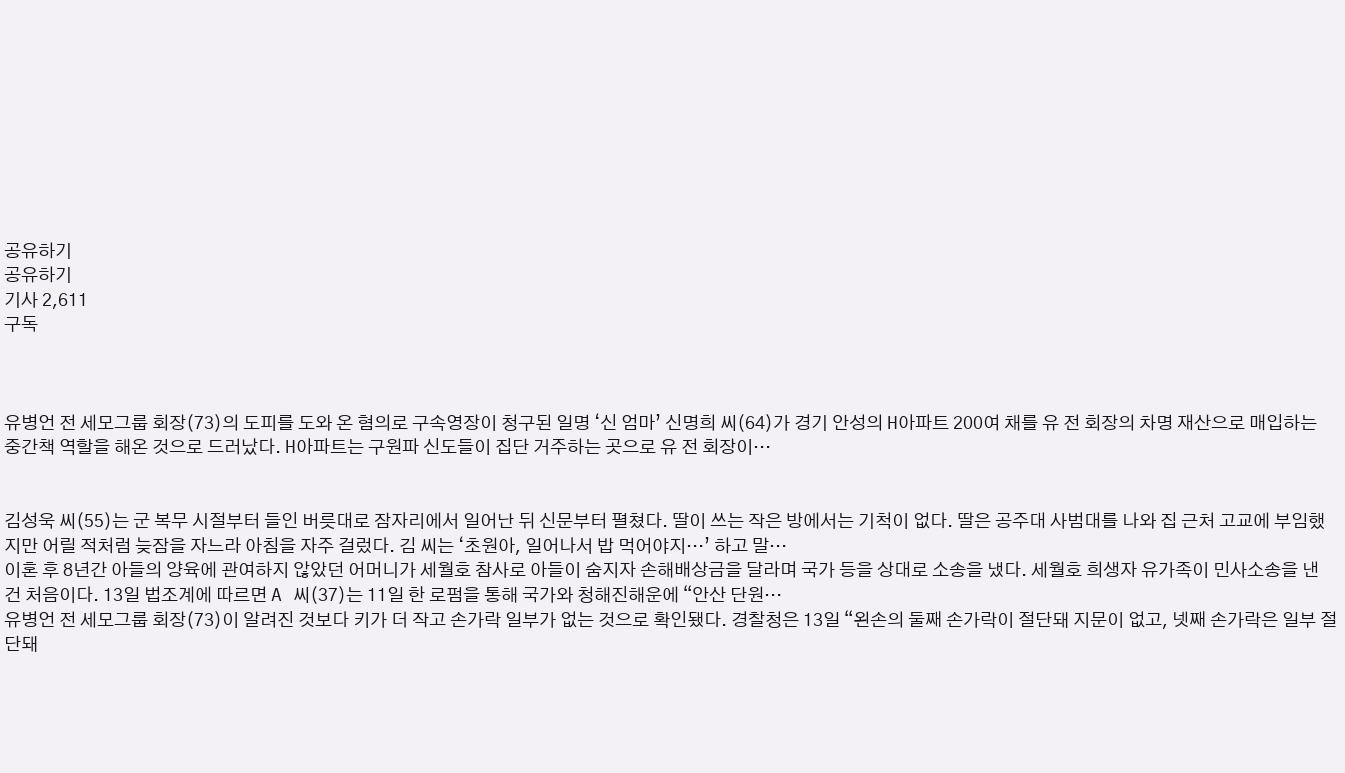공유하기
공유하기
기사 2,611
구독



유병언 전 세모그룹 회장(73)의 도피를 도와 온 혐의로 구속영장이 청구된 일명 ‘신 엄마’ 신명희 씨(64)가 경기 안성의 H아파트 200여 채를 유 전 회장의 차명 재산으로 매입하는 중간책 역할을 해온 것으로 드러났다. H아파트는 구원파 신도들이 집단 거주하는 곳으로 유 전 회장이…


김성욱 씨(55)는 군 복무 시절부터 들인 버릇대로 잠자리에서 일어난 뒤 신문부터 펼쳤다. 딸이 쓰는 작은 방에서는 기척이 없다. 딸은 공주대 사범대를 나와 집 근처 고교에 부임했지만 어릴 적처럼 늦잠을 자느라 아침을 자주 걸렀다. 김 씨는 ‘초원아, 일어나서 밥 먹어야지…’ 하고 말…
이혼 후 8년간 아들의 양육에 관여하지 않았던 어머니가 세월호 참사로 아들이 숨지자 손해배상금을 달라며 국가 등을 상대로 소송을 냈다. 세월호 희생자 유가족이 민사소송을 낸 건 처음이다. 13일 법조계에 따르면 A 씨(37)는 11일 한 로펌을 통해 국가와 청해진해운에 “안산 단원…
유병언 전 세모그룹 회장(73)이 알려진 것보다 키가 더 작고 손가락 일부가 없는 것으로 확인됐다. 경찰청은 13일 “왼손의 둘째 손가락이 절단돼 지문이 없고, 넷째 손가락은 일부 절단돼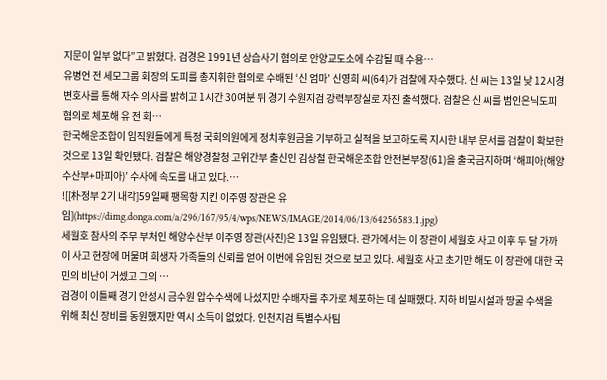지문이 일부 없다”고 밝혔다. 검경은 1991년 상습사기 혐의로 안양교도소에 수감될 때 수용…
유병언 전 세모그룹 회장의 도피를 총지휘한 혐의로 수배된 ‘신 엄마’ 신영희 씨(64)가 검찰에 자수했다. 신 씨는 13일 낮 12시경 변호사를 통해 자수 의사를 밝히고 1시간 30여분 뒤 경기 수원지검 강력부장실로 자진 출석했다. 검찰은 신 씨를 범인은닉도피 혐의로 체포해 유 전 회…
한국해운조합이 임직원들에게 특정 국회의원에게 정치후원금을 기부하고 실적을 보고하도록 지시한 내부 문서를 검찰이 확보한 것으로 13일 확인됐다. 검찰은 해양경찰청 고위간부 출신인 김상철 한국해운조합 안전본부장(61)을 출국금지하며 ‘해피아(해양수산부+마피아)’ 수사에 속도를 내고 있다.…
![[朴정부 2기 내각]59일째 팽목항 지킨 이주영 장관은 유임](https://dimg.donga.com/a/296/167/95/4/wps/NEWS/IMAGE/2014/06/13/64256583.1.jpg)
세월호 참사의 주무 부처인 해양수산부 이주영 장관(사진)은 13일 유임됐다. 관가에서는 이 장관이 세월호 사고 이후 두 달 가까이 사고 현장에 머물며 희생자 가족들의 신뢰를 얻어 이번에 유임된 것으로 보고 있다. 세월호 사고 초기만 해도 이 장관에 대한 국민의 비난이 거셌고 그의 …
검경이 이틀째 경기 안성시 금수원 압수수색에 나섰지만 수배자를 추가로 체포하는 데 실패했다. 지하 비밀시설과 땅굴 수색을 위해 최신 장비를 동원했지만 역시 소득이 없었다. 인천지검 특별수사팀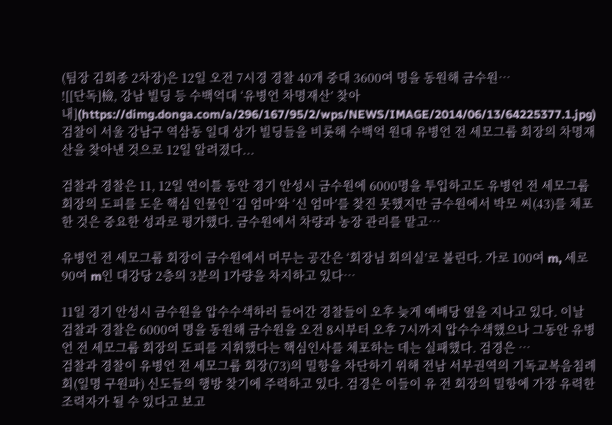(팀장 김회종 2차장)은 12일 오전 7시경 경찰 40개 중대 3600여 명을 동원해 금수원…
![[단독]檢, 강남 빌딩 등 수백억대 ‘유병언 차명재산’ 찾아내](https://dimg.donga.com/a/296/167/95/2/wps/NEWS/IMAGE/2014/06/13/64225377.1.jpg)
검찰이 서울 강남구 역삼동 일대 상가 빌딩들을 비롯해 수백억 원대 유병언 전 세모그룹 회장의 차명재산을 찾아낸 것으로 12일 알려졌다...

검찰과 경찰은 11, 12일 연이틀 동안 경기 안성시 금수원에 6000명을 투입하고도 유병언 전 세모그룹 회장의 도피를 도운 핵심 인물인 ‘김 엄마’와 ‘신 엄마’를 찾진 못했지만 금수원에서 박모 씨(43)를 체포한 것은 중요한 성과로 평가했다. 금수원에서 차량과 농장 관리를 맡고…

유병언 전 세모그룹 회장이 금수원에서 머무는 공간은 ‘회장님 회의실’로 불린다. 가로 100여 m, 세로 90여 m인 대강당 2층의 3분의 1가량을 차지하고 있다…

11일 경기 안성시 금수원을 압수수색하러 들어간 경찰들이 오후 늦게 예배당 옆을 지나고 있다. 이날 검찰과 경찰은 6000여 명을 동원해 금수원을 오전 8시부터 오후 7시까지 압수수색했으나 그동안 유병언 전 세모그룹 회장의 도피를 지휘했다는 핵심인사를 체포하는 데는 실패했다. 검경은 …
검찰과 경찰이 유병언 전 세모그룹 회장(73)의 밀항을 차단하기 위해 전남 서부권역의 기독교복음침례회(일명 구원파) 신도들의 행방 찾기에 주력하고 있다. 검경은 이들이 유 전 회장의 밀항에 가장 유력한 조력자가 될 수 있다고 보고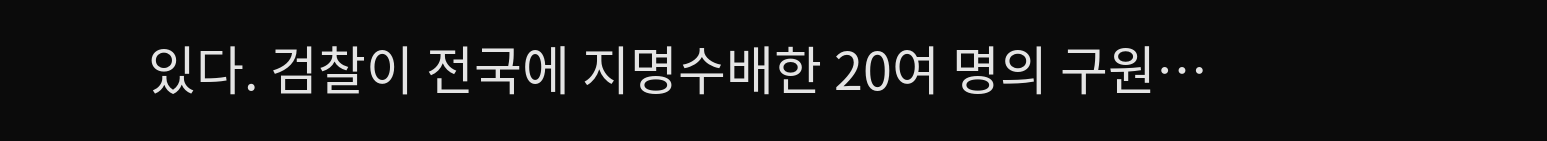있다. 검찰이 전국에 지명수배한 20여 명의 구원…